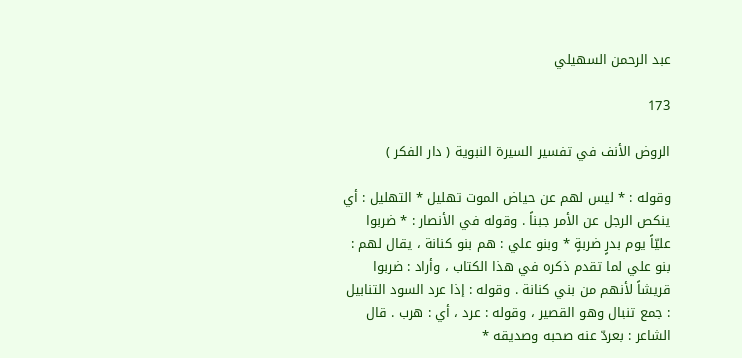عبد الرحمن السهيلي

173

الروض الأنف في تفسير السيرة النبوية ( دار الفكر )

وقوله : * ليس لهم عن حياض الموت تهليل * التهليل : أي ينكص الرجل عن الأمر جبناً . وقوله في الأنصار : * ضربوا عليّاً يوم بدرٍ ضربةٍ * وبنو علي : هم بنو كنانة ، يقال لهم : بنو علي لما تقدم ذكره في هذا الكتاب ، وأراد : ضربوا قريشاً لأنهم من بني كنانة . وقوله : إذا عرد السود التنابيل : جمع تنبال وهو القصير ، وقوله : عرد ، أي : هرب . قال الشاعر : بعردّ عنه صحبه وصديقه *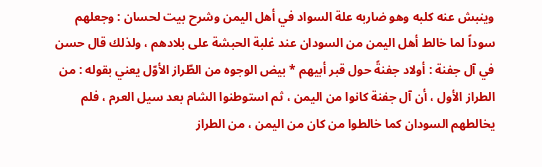وينبش عنه كلبه وهو ضاربه علة السواد في أهل اليمن وشرح بيت لحسان : وجعلهم سوداً لما خالط أهل اليمن من السودان عند غلبة الحبشة على بلادهم ، ولذلك قال حسن في آل جفنة : أولاد جفنةً حول قبر أبيهم * بيض الوجوه من الطّراز الأوّل يعني بقوله : من الطراز الأول ، أن آل جفنة كانوا من اليمن ، ثم استوطنوا الشام بعد سيل العرم ، فلم يخالطهم السودان كما خالطوا من كان من اليمن ، من الطراز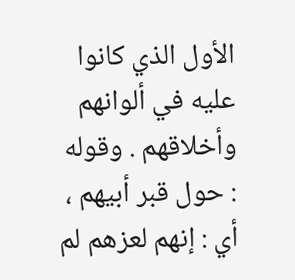الأول الذي كانوا عليه في ألوانهم وأخلاقهم . وقوله : حول قبر أبيهم ، أي : إنهم لعزهم لم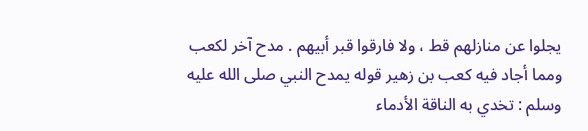يجلوا عن منازلهم قط ، ولا فارقوا قبر أبيهم . مدح آخر لكعب ومما أجاد فيه كعب بن زهير قوله يمدح النبي صلى الله عليه وسلم : تخدي به الناقة الأدماء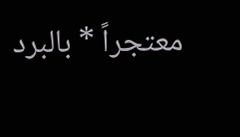معتجراً * بالبرد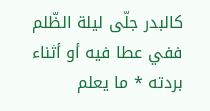كالبدر جلّى ليلة الظّلم ففي عطا فيه أو أثناء بردته * ما يعلم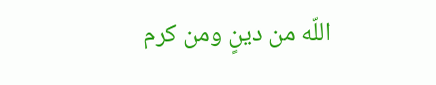اللّه من دينٍ ومن كرم